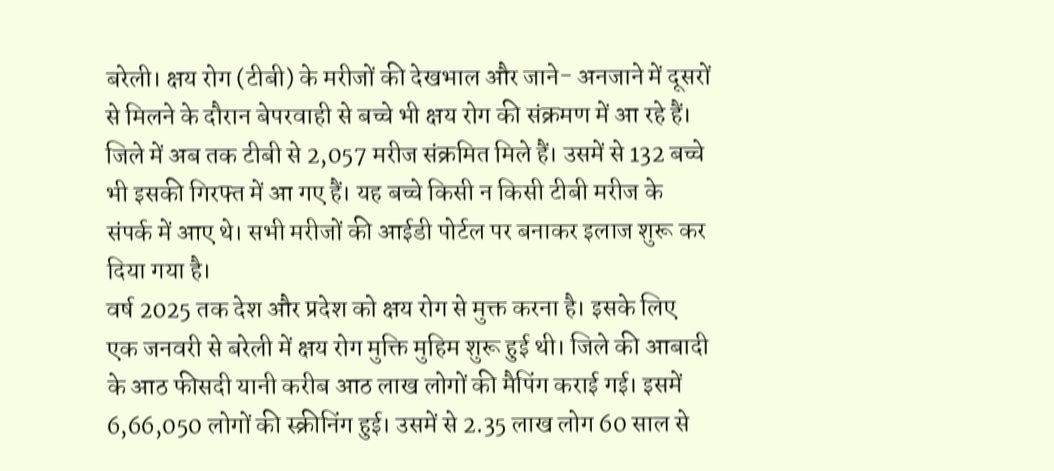बरेली। क्षय रोग (टीबी) के मरीजों की देखभाल और जाने- अनजाने में दूसरों से मिलने के दौरान बेपरवाही से बच्चे भी क्षय रोग की संक्रमण में आ रहे हैं। जिले में अब तक टीबी से 2,057 मरीज संक्रमित मिले हैं। उसमें से 132 बच्चे भी इसकी गिरफ्त में आ गए हैं। यह बच्चे किसी न किसी टीबी मरीज के संपर्क में आए थे। सभी मरीजों की आईडी पोर्टल पर बनाकर इलाज शुरू कर दिया गया है।
वर्ष 2025 तक देश और प्रदेश को क्षय रोग से मुक्त करना है। इसके लिए एक जनवरी से बरेली में क्षय रोग मुक्ति मुहिम शुरू हुई थी। जिले की आबादी के आठ फीसदी यानी करीब आठ लाख लोगों की मैपिंग कराई गई। इसमें 6,66,050 लोगों की स्क्रीनिंग हुई। उसमें से 2.35 लाख लोग 60 साल से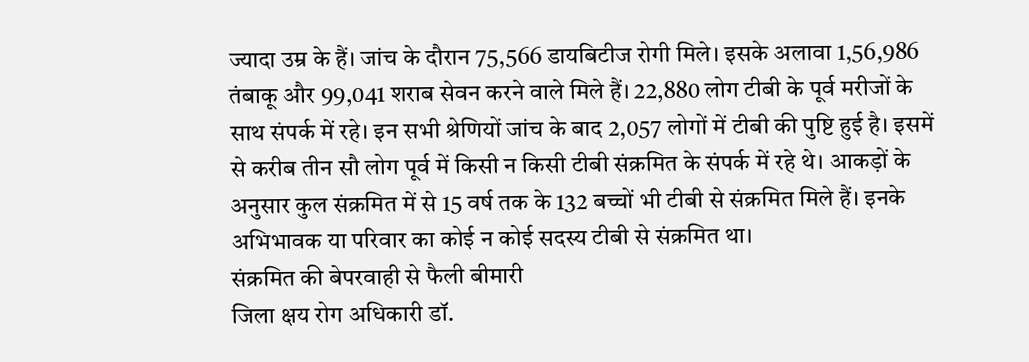ज्यादा उम्र के हैं। जांच के दौरान 75,566 डायबिटीज रोगी मिले। इसके अलावा 1,56,986 तंबाकू और 99,041 शराब सेवन करने वाले मिले हैं। 22,880 लोग टीबी के पूर्व मरीजों के साथ संपर्क में रहे। इन सभी श्रेणियों जांच के बाद 2,057 लोगों में टीबी की पुष्टि हुई है। इसमें से करीब तीन सौ लोग पूर्व में किसी न किसी टीबी संक्रमित के संपर्क में रहे थे। आकड़ों के अनुसार कुल संक्रमित में से 15 वर्ष तक के 132 बच्चों भी टीबी से संक्रमित मिले हैं। इनके अभिभावक या परिवार का कोई न कोई सदस्य टीबी से संक्रमित था।
संक्रमित की बेपरवाही से फैली बीमारी
जिला क्षय रोग अधिकारी डॉ.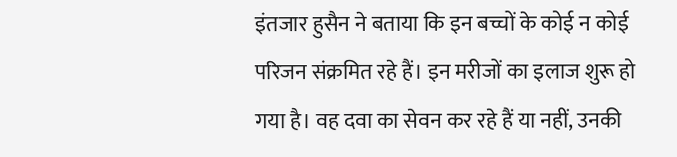इंतजार हुसैन ने बताया कि इन बच्चों के कोई न कोई परिजन संक्रमित रहे हैं। इन मरीजों का इलाज शुरू हो गया है। वह दवा का सेवन कर रहे हैं या नहीं, उनकी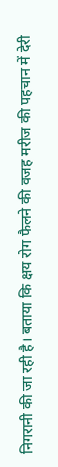निगरानी की जा रही है। बताया कि क्षय रोग फैलने की वजह मरीज की पहचान में देरी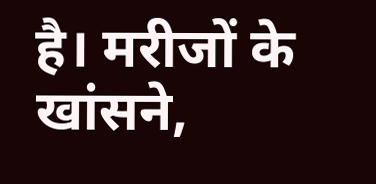है। मरीजों के खांसने,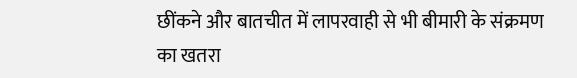छींकने और बातचीत में लापरवाही से भी बीमारी के संक्रमण का खतरा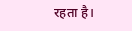रहता है।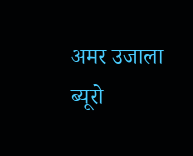अमर उजाला ब्यूरो